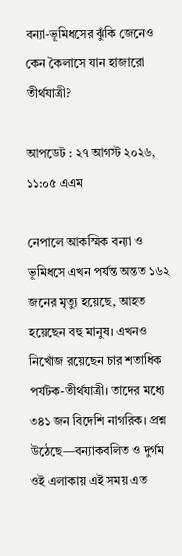বন্যা-ভূমিধসের ঝুঁকি জেনেও কেন কৈলাসে যান হাজারো তীর্থযাত্রী?

আপডেট : ২৭ আগস্ট ২০২৬, ১১:০৫ এএম

নেপালে আকস্মিক বন্যা ও ভূমিধসে এখন পর্যন্ত অন্তত ১৬২ জনের মৃত্যু হয়েছে, আহত হয়েছেন বহু মানুষ। এখনও নিখোঁজ রয়েছেন চার শতাধিক পর্যটক-তীর্থযাত্রী। তাদের মধ্যে ৩৪১ জন বিদেশি নাগরিক। প্রশ্ন উঠেছে—বন্যাকবলিত ও দুর্গম ওই এলাকায় এই সময় এত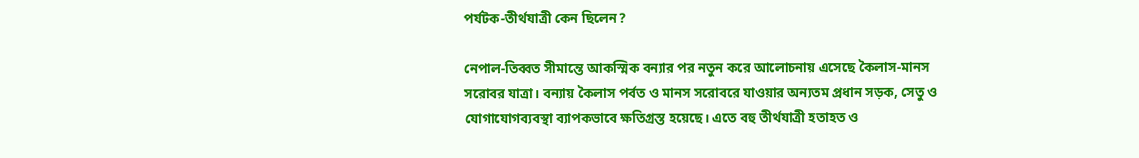পর্যটক-তীর্থযাত্রী কেন ছিলেন?

নেপাল-তিব্বত সীমান্তে আকস্মিক বন্যার পর নতুন করে আলোচনায় এসেছে কৈলাস-মানস সরোবর যাত্রা। বন্যায় কৈলাস পর্বত ও মানস সরোবরে যাওয়ার অন্যতম প্রধান সড়ক, সেতু ও যোগাযোগব্যবস্থা ব্যাপকভাবে ক্ষতিগ্রস্ত হয়েছে। এতে বহু তীর্থযাত্রী হতাহত ও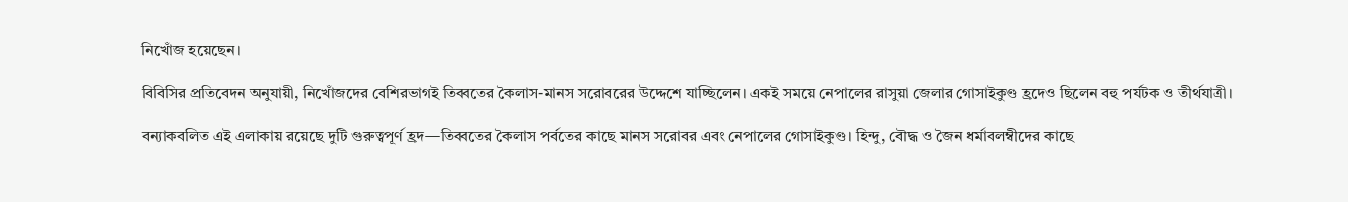নিখোঁজ হয়েছেন।

বিবিসির প্রতিবেদন অনুযায়ী, নিখোঁজদের বেশিরভাগই তিব্বতের কৈলাস-মানস সরোবরের উদ্দেশে যাচ্ছিলেন। একই সময়ে নেপালের রাসুয়া জেলার গোসাইকুণ্ড হ্রদেও ছিলেন বহু পর্যটক ও তীর্থযাত্রী।

বন্যাকবলিত এই এলাকায় রয়েছে দুটি গুরুত্বপূর্ণ হ্রদ—তিব্বতের কৈলাস পর্বতের কাছে মানস সরোবর এবং নেপালের গোসাইকুণ্ড। হিন্দু, বৌদ্ধ ও জৈন ধর্মাবলম্বীদের কাছে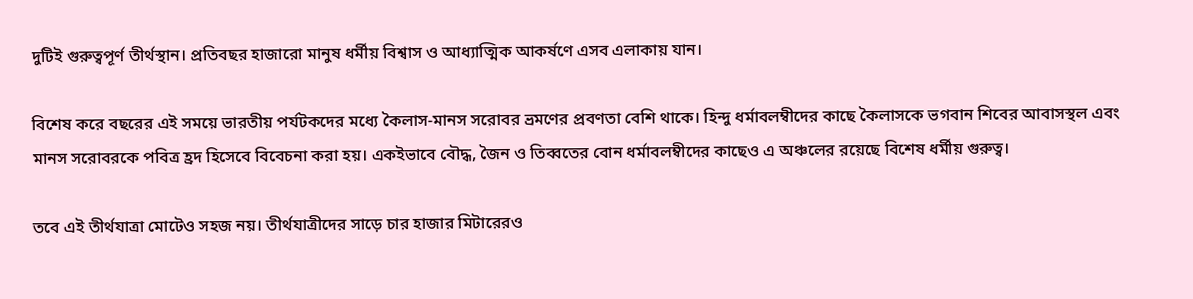দুটিই গুরুত্বপূর্ণ তীর্থস্থান। প্রতিবছর হাজারো মানুষ ধর্মীয় বিশ্বাস ও আধ্যাত্মিক আকর্ষণে এসব এলাকায় যান।

বিশেষ করে বছরের এই সময়ে ভারতীয় পর্যটকদের মধ্যে কৈলাস-মানস সরোবর ভ্রমণের প্রবণতা বেশি থাকে। হিন্দু ধর্মাবলম্বীদের কাছে কৈলাসকে ভগবান শিবের আবাসস্থল এবং মানস সরোবরকে পবিত্র হ্রদ হিসেবে বিবেচনা করা হয়। একইভাবে বৌদ্ধ, জৈন ও তিব্বতের বোন ধর্মাবলম্বীদের কাছেও এ অঞ্চলের রয়েছে বিশেষ ধর্মীয় গুরুত্ব।

তবে এই তীর্থযাত্রা মোটেও সহজ নয়। তীর্থযাত্রীদের সাড়ে চার হাজার মিটারেরও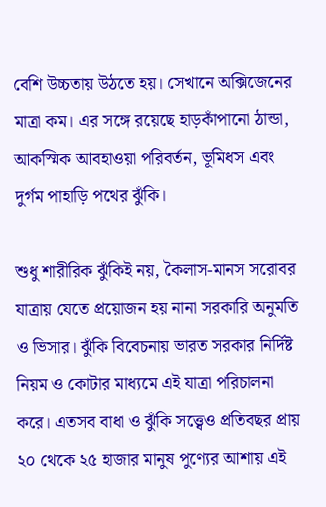বেশি উচ্চতায় উঠতে হয়। সেখানে অক্সিজেনের মাত্রা কম। এর সঙ্গে রয়েছে হাড়কাঁপানো ঠান্ডা, আকস্মিক আবহাওয়া পরিবর্তন, ভূমিধস এবং দুর্গম পাহাড়ি পথের ঝুঁকি।

শুধু শারীরিক ঝুঁকিই নয়, কৈলাস-মানস সরোবর যাত্রায় যেতে প্রয়োজন হয় নানা সরকারি অনুমতি ও ভিসার। ঝুঁকি বিবেচনায় ভারত সরকার নির্দিষ্ট নিয়ম ও কোটার মাধ্যমে এই যাত্রা পরিচালনা করে। এতসব বাধা ও ঝুঁকি সত্ত্বেও প্রতিবছর প্রায় ২০ থেকে ২৫ হাজার মানুষ পুণ্যের আশায় এই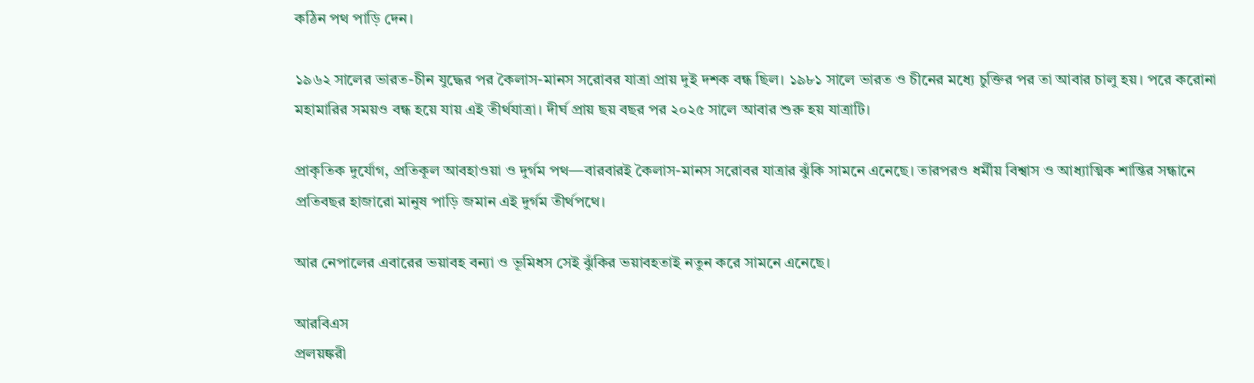কঠিন পথ পাড়ি দেন।

১৯৬২ সালের ভারত-চীন যুদ্ধের পর কৈলাস-মানস সরোবর যাত্রা প্রায় দুই দশক বন্ধ ছিল। ১৯৮১ সালে ভারত ও চীনের মধ্যে চুক্তির পর তা আবার চালু হয়। পরে করোনা মহামারির সময়ও বন্ধ হয়ে যায় এই তীর্থযাত্রা। দীর্ঘ প্রায় ছয় বছর পর ২০২৫ সালে আবার শুরু হয় যাত্রাটি।

প্রাকৃতিক দুর্যোগ, প্রতিকূল আবহাওয়া ও দুর্গম পথ—বারবারই কৈলাস-মানস সরোবর যাত্রার ঝুঁকি সামনে এনেছে। তারপরও ধর্মীয় বিশ্বাস ও আধ্যাত্মিক শান্তির সন্ধানে প্রতিবছর হাজারো মানুষ পাড়ি জমান এই দুর্গম তীর্থপথে।

আর নেপালের এবারের ভয়াবহ বন্যা ও ভূমিধস সেই ঝুঁকির ভয়াবহতাই নতুন করে সামনে এনেছে।

আরবিএস
প্রলয়ঙ্করী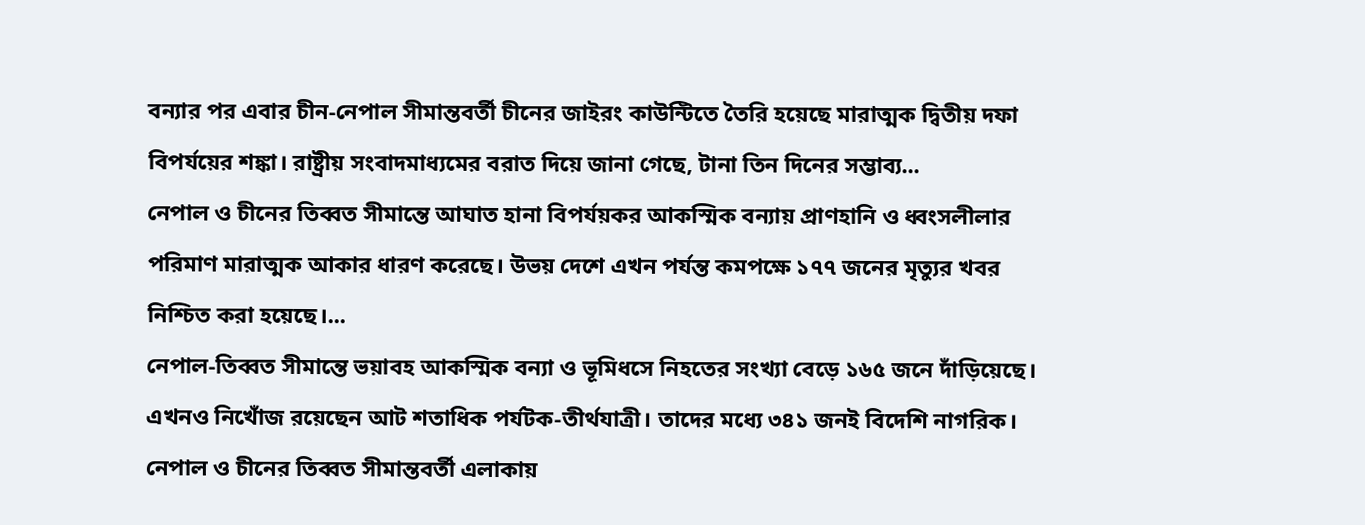বন্যার পর এবার চীন-নেপাল সীমান্তবর্তী চীনের জাইরং কাউন্টিতে তৈরি হয়েছে মারাত্মক দ্বিতীয় দফা বিপর্যয়ের শঙ্কা। রাষ্ট্রীয় সংবাদমাধ্যমের বরাত দিয়ে জানা গেছে, টানা তিন দিনের সম্ভাব্য...
নেপাল ও চীনের তিব্বত সীমান্তে আঘাত হানা বিপর্যয়কর আকস্মিক বন্যায় প্রাণহানি ও ধ্বংসলীলার পরিমাণ মারাত্মক আকার ধারণ করেছে। উভয় দেশে এখন পর্যন্ত কমপক্ষে ১৭৭ জনের মৃত্যুর খবর নিশ্চিত করা হয়েছে।...
নেপাল-তিব্বত সীমান্তে ভয়াবহ আকস্মিক বন্যা ও ভূমিধসে নিহতের সংখ্যা বেড়ে ১৬৫ জনে দাঁড়িয়েছে। এখনও নিখোঁজ রয়েছেন আট শতাধিক পর্যটক-তীর্থযাত্রী। তাদের মধ্যে ৩৪১ জনই বিদেশি নাগরিক।
নেপাল ও চীনের তিব্বত সীমান্তবর্তী এলাকায়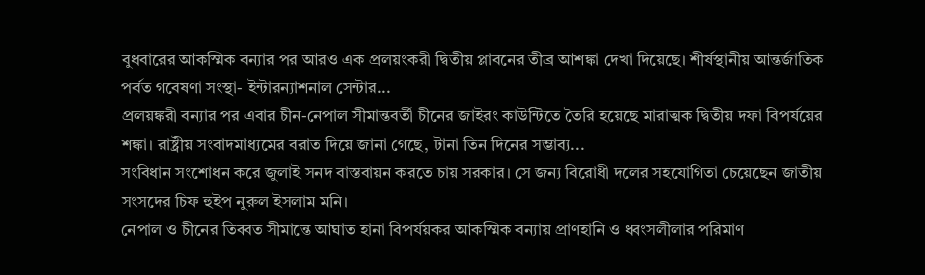বুধবারের আকস্মিক বন্যার পর আরও এক প্রলয়ংকরী দ্বিতীয় প্লাবনের তীব্র আশঙ্কা দেখা দিয়েছে। শীর্ষস্থানীয় আন্তর্জাতিক পর্বত গবেষণা সংস্থা- ইন্টারন্যাশনাল সেন্টার...
প্রলয়ঙ্করী বন্যার পর এবার চীন-নেপাল সীমান্তবর্তী চীনের জাইরং কাউন্টিতে তৈরি হয়েছে মারাত্মক দ্বিতীয় দফা বিপর্যয়ের শঙ্কা। রাষ্ট্রীয় সংবাদমাধ্যমের বরাত দিয়ে জানা গেছে, টানা তিন দিনের সম্ভাব্য...
সংবিধান সংশোধন করে জুলাই সনদ বাস্তবায়ন করতে চায় সরকার। সে জন্য বিরোধী দলের সহযোগিতা চেয়েছেন জাতীয় সংসদের চিফ হুইপ নুরুল ইসলাম মনি।
নেপাল ও চীনের তিব্বত সীমান্তে আঘাত হানা বিপর্যয়কর আকস্মিক বন্যায় প্রাণহানি ও ধ্বংসলীলার পরিমাণ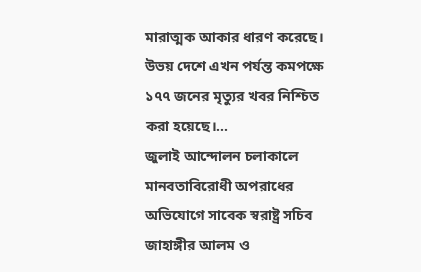মারাত্মক আকার ধারণ করেছে। উভয় দেশে এখন পর্যন্ত কমপক্ষে ১৭৭ জনের মৃত্যুর খবর নিশ্চিত করা হয়েছে।...
জুলাই আন্দোলন চলাকালে মানবতাবিরোধী অপরাধের অভিযোগে সাবেক স্বরাষ্ট্র সচিব জাহাঙ্গীর আলম ও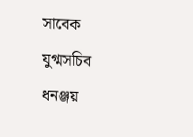সাবেক যুগ্মসচিব ধনঞ্জয়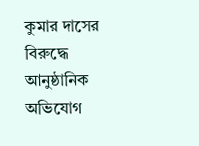কুমার দাসের বিরুদ্ধে আনুষ্ঠানিক অভিযোগ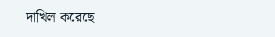দাখিল করেছে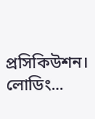প্রসিকিউশন।
লোডিং...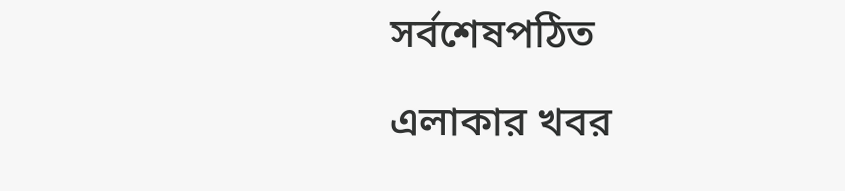সর্বশেষপঠিত

এলাকার খবর